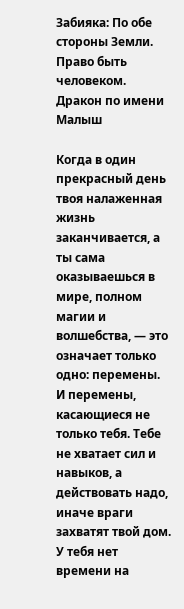Забияка: По обе стороны Земли. Право быть человеком. Дракон по имени Малыш

Когда в один прекрасный день твоя налаженная жизнь заканчивается, а ты сама оказываешься в мире, полном магии и волшебства, — это означает только одно: перемены. И перемены, касающиеся не только тебя. Тебе не хватает сил и навыков, а действовать надо, иначе враги захватят твой дом. У тебя нет времени на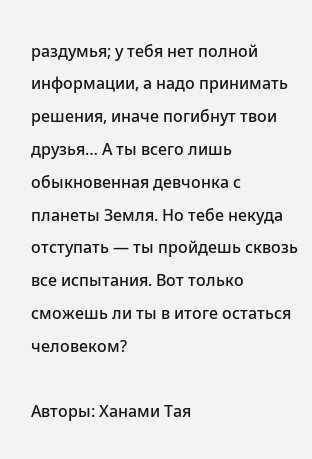раздумья; у тебя нет полной информации, а надо принимать решения, иначе погибнут твои друзья… А ты всего лишь обыкновенная девчонка с планеты Земля. Но тебе некуда отступать — ты пройдешь сквозь все испытания. Вот только сможешь ли ты в итоге остаться человеком?

Авторы: Ханами Тая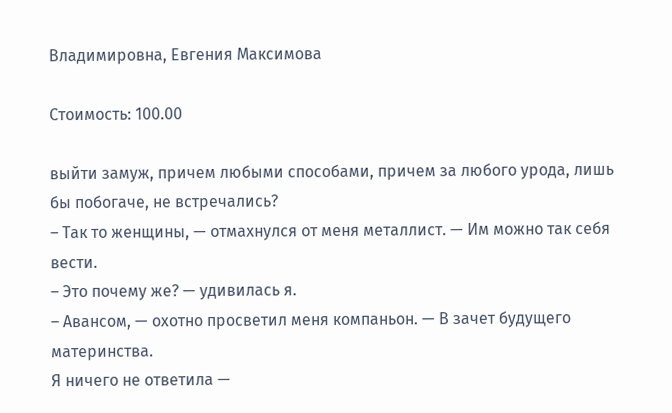Владимировна, Евгения Максимова

Стоимость: 100.00

выйти замуж, причем любыми способами, причем за любого урода, лишь бы побогаче, не встречались?
– Так то женщины, — отмахнулся от меня металлист. — Им можно так себя вести.
– Это почему же? — удивилась я.
– Авансом, — охотно просветил меня компаньон. — В зачет будущего материнства.
Я ничего не ответила —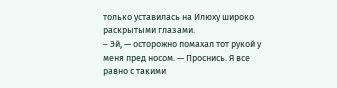только уставилась на Илюху широко раскрытыми глазами.
– Эй, — осторожно помахал тот рукой у меня пред носом. — Проснись. Я все равно с такими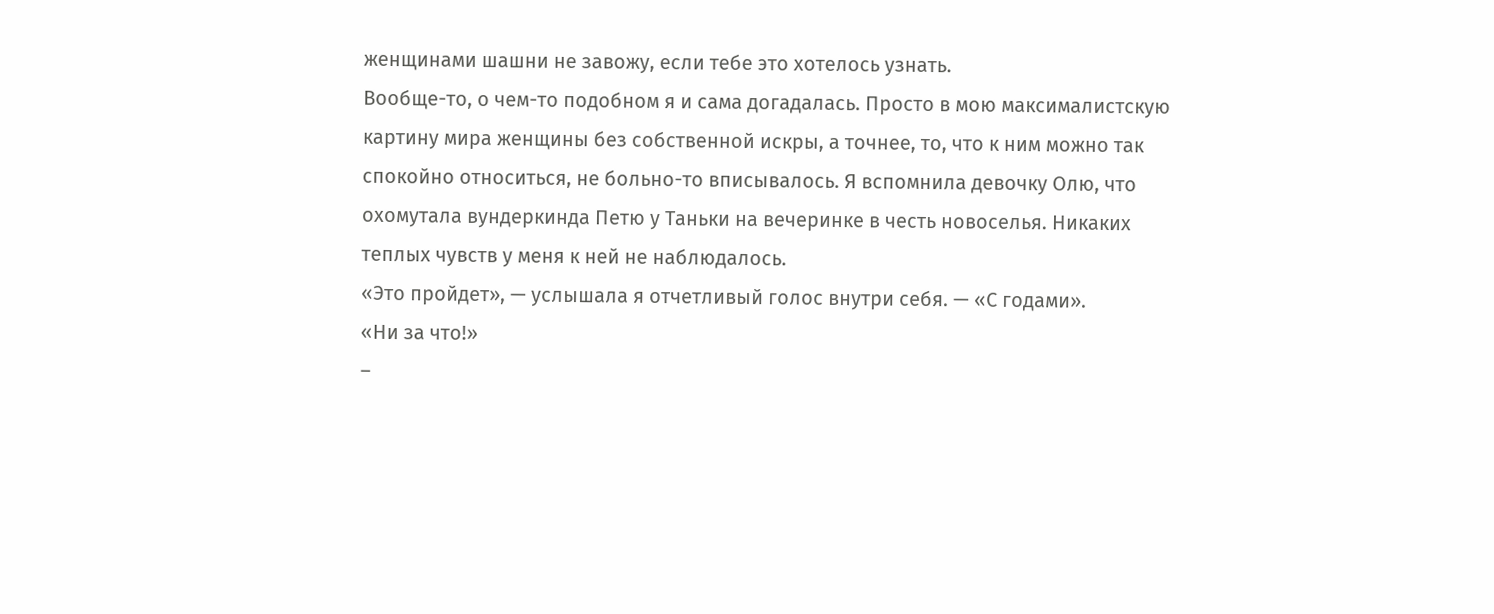женщинами шашни не завожу, если тебе это хотелось узнать.
Вообще-то, о чем-то подобном я и сама догадалась. Просто в мою максималистскую картину мира женщины без собственной искры, а точнее, то, что к ним можно так спокойно относиться, не больно-то вписывалось. Я вспомнила девочку Олю, что охомутала вундеркинда Петю у Таньки на вечеринке в честь новоселья. Никаких теплых чувств у меня к ней не наблюдалось.
«Это пройдет», — услышала я отчетливый голос внутри себя. — «С годами».
«Ни за что!»
–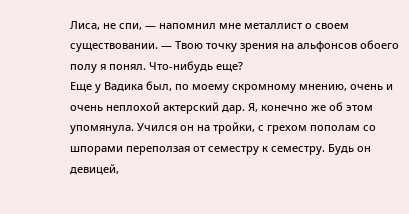Лиса, не спи, — напомнил мне металлист о своем существовании. — Твою точку зрения на альфонсов обоего полу я понял. Что-нибудь еще?
Еще у Вадика был, по моему скромному мнению, очень и очень неплохой актерский дар. Я, конечно же об этом упомянула. Учился он на тройки, с грехом пополам со шпорами переползая от семестру к семестру. Будь он девицей,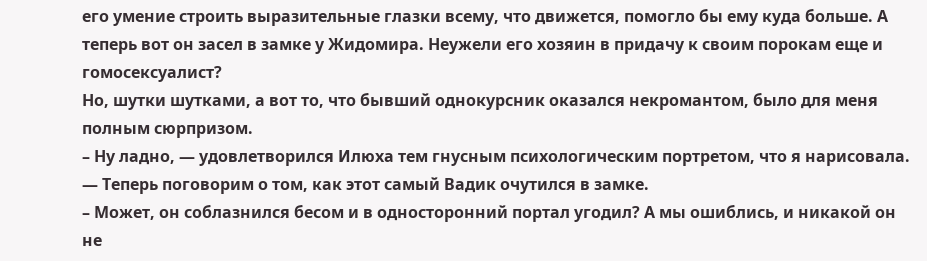его умение строить выразительные глазки всему, что движется, помогло бы ему куда больше. А теперь вот он засел в замке у Жидомира. Неужели его хозяин в придачу к своим порокам еще и гомосексуалист?
Но, шутки шутками, а вот то, что бывший однокурсник оказался некромантом, было для меня полным сюрпризом.
– Ну ладно, — удовлетворился Илюха тем гнусным психологическим портретом, что я нарисовала. — Теперь поговорим о том, как этот самый Вадик очутился в замке.
– Может, он соблазнился бесом и в односторонний портал угодил? А мы ошиблись, и никакой он не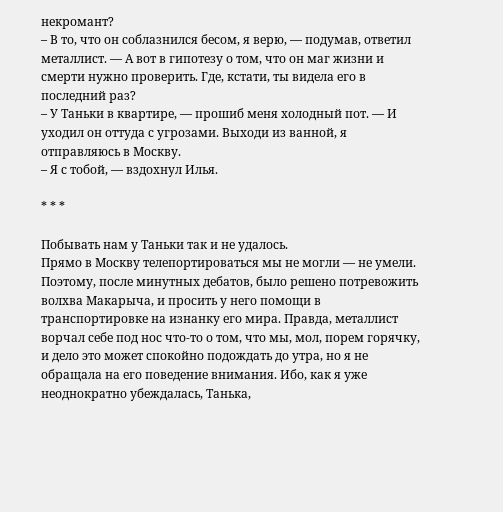некромант?
– В то, что он соблазнился бесом, я верю, — подумав, ответил металлист. — А вот в гипотезу о том, что он маг жизни и смерти нужно проверить. Где, кстати, ты видела его в последний раз?
– У Таньки в квартире, — прошиб меня холодный пот. — И уходил он оттуда с угрозами. Выходи из ванной, я отправляюсь в Москву.
– Я с тобой, — вздохнул Илья.

* * *

Побывать нам у Таньки так и не удалось.
Прямо в Москву телепортироваться мы не могли — не умели. Поэтому, после минутных дебатов, было решено потревожить волхва Макарыча, и просить у него помощи в транспортировке на изнанку его мира. Правда, металлист ворчал себе под нос что-то о том, что мы, мол, порем горячку, и дело это может спокойно подождать до утра, но я не обращала на его поведение внимания. Ибо, как я уже неоднократно убеждалась, Танька,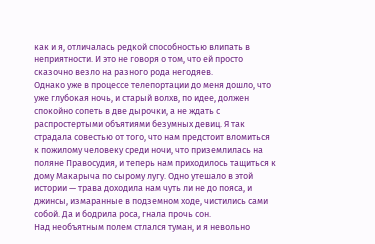как и я, отличалась редкой способностью влипать в неприятности. И это не говоря о том, что ей просто сказочно везло на разного рода негодяев.
Однако уже в процессе телепортации до меня дошло, что уже глубокая ночь, и старый волхв, по идее, должен спокойно сопеть в две дырочки, а не ждать с распростертыми объятиями безумных девиц. Я так страдала совестью от того, что нам предстоит вломиться к пожилому человеку среди ночи, что приземлилась на поляне Правосудия, и теперь нам приходилось тащиться к дому Макарыча по сырому лугу. Одно утешало в этой истории — трава доходила нам чуть ли не до пояса, и джинсы, измаранные в подземном ходе, чистились сами собой. Да и бодрила роса, гнала прочь сон.
Над необъятным полем стлался туман, и я невольно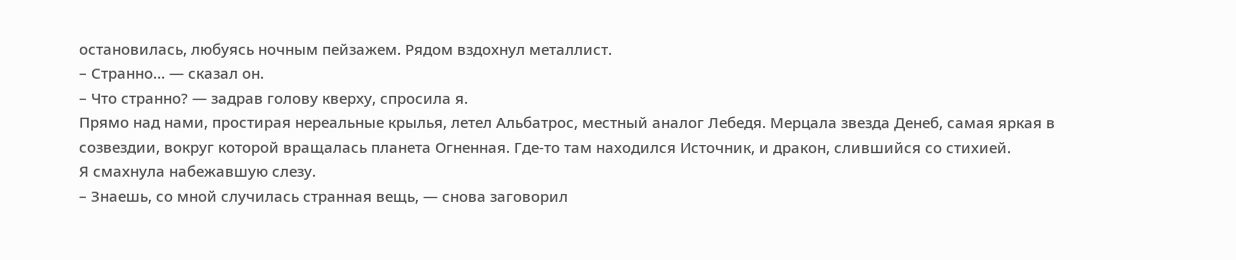остановилась, любуясь ночным пейзажем. Рядом вздохнул металлист.
– Странно… — сказал он.
– Что странно? — задрав голову кверху, спросила я.
Прямо над нами, простирая нереальные крылья, летел Альбатрос, местный аналог Лебедя. Мерцала звезда Денеб, самая яркая в созвездии, вокруг которой вращалась планета Огненная. Где-то там находился Источник, и дракон, слившийся со стихией.
Я смахнула набежавшую слезу.
– Знаешь, со мной случилась странная вещь, — снова заговорил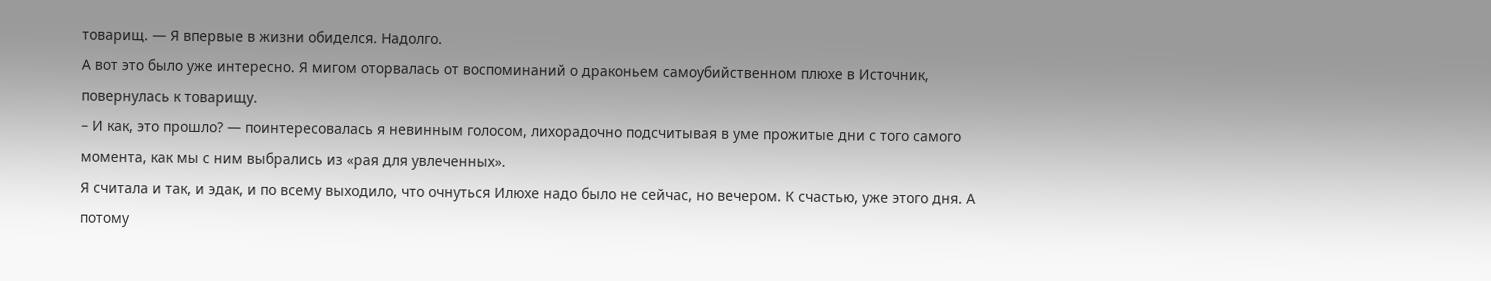товарищ. — Я впервые в жизни обиделся. Надолго.
А вот это было уже интересно. Я мигом оторвалась от воспоминаний о драконьем самоубийственном плюхе в Источник, повернулась к товарищу.
– И как, это прошло? — поинтересовалась я невинным голосом, лихорадочно подсчитывая в уме прожитые дни с того самого момента, как мы с ним выбрались из «рая для увлеченных».
Я считала и так, и эдак, и по всему выходило, что очнуться Илюхе надо было не сейчас, но вечером. К счастью, уже этого дня. А потому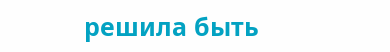решила быть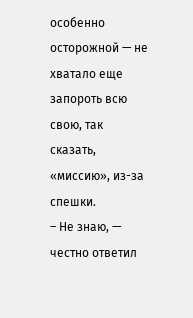особенно осторожной — не хватало еще запороть всю свою, так сказать, «миссию», из-за спешки.
– Не знаю, — честно ответил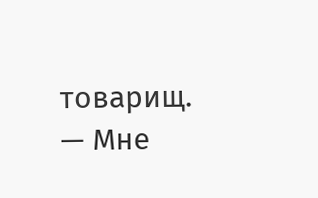товарищ. — Мне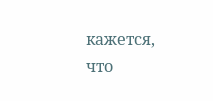кажется, что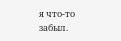я что-то забыл.